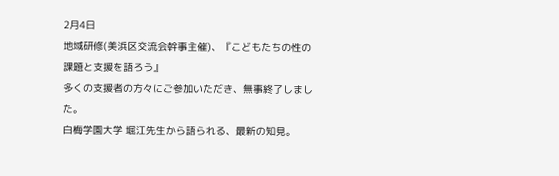2月4日
地域研修(美浜区交流会幹事主催)、『こどもたちの性の課題と支援を語ろう』
多くの支援者の方々にご参加いただき、無事終了しました。
白梅学園大学 堀江先生から語られる、最新の知見。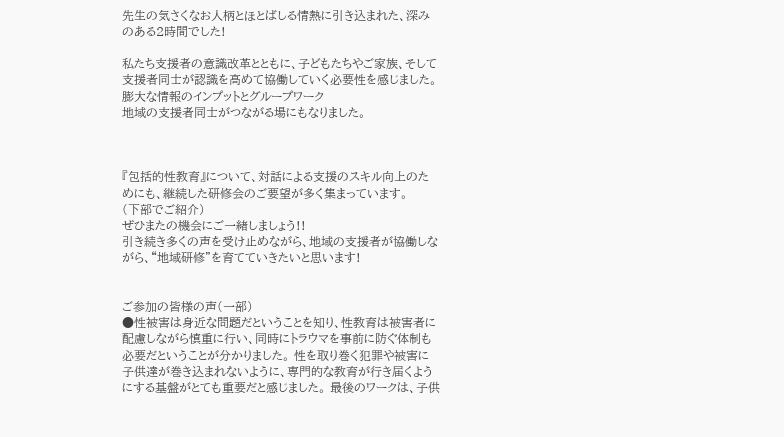先生の気さくなお人柄とほとばしる情熱に引き込まれた、深みのある2時間でした!

私たち支援者の意識改革とともに、子どもたちやご家族、そして支援者同士が認識を高めて協働していく必要性を感じました。
膨大な情報のインプットとグループワーク
地域の支援者同士がつながる場にもなりました。



『包括的性教育』について、対話による支援のスキル向上のためにも、継続した研修会のご要望が多く集まっています。
(下部でご紹介)
ぜひまたの機会にご一緒しましょう!!
引き続き多くの声を受け止めながら、地域の支援者が協働しながら、“地域研修”を育てていきたいと思います!


ご参加の皆様の声(一部)
●性被害は身近な問題だということを知り、性教育は被害者に配慮しながら慎重に行い、同時にトラウマを事前に防ぐ体制も必要だということが分かりました。 性を取り巻く犯罪や被害に子供達が巻き込まれないように、専門的な教育が行き届くようにする基盤がとても重要だと感じました。 最後のワークは、子供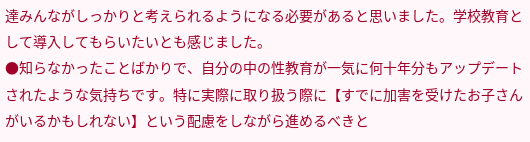達みんながしっかりと考えられるようになる必要があると思いました。学校教育として導入してもらいたいとも感じました。
●知らなかったことばかりで、自分の中の性教育が一気に何十年分もアップデートされたような気持ちです。特に実際に取り扱う際に【すでに加害を受けたお子さんがいるかもしれない】という配慮をしながら進めるべきと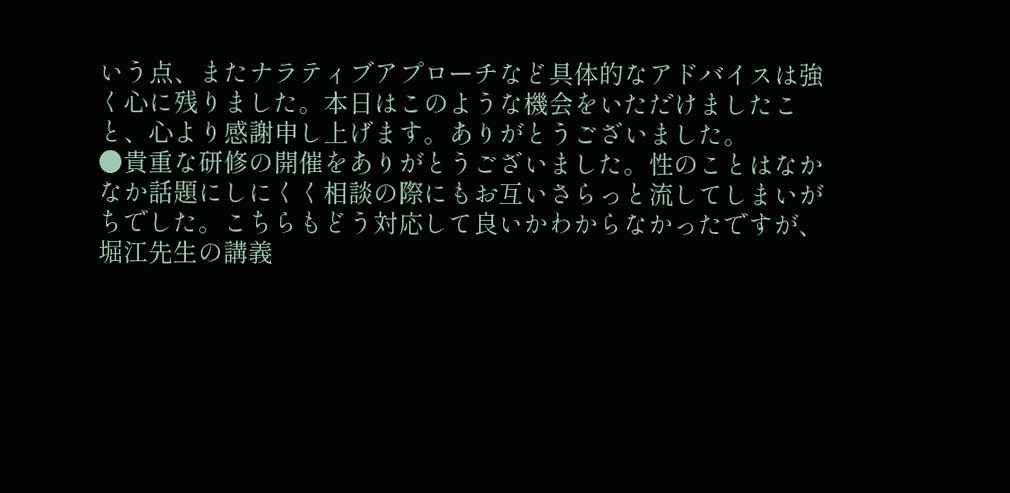いう点、またナラティブアプローチなど具体的なアドバイスは強く心に残りました。本日はこのような機会をいただけましたこと、心より感謝申し上げます。ありがとうございました。
●貴重な研修の開催をありがとうございました。性のことはなかなか話題にしにくく相談の際にもお互いさらっと流してしまいがちでした。こちらもどう対応して良いかわからなかったですが、堀江先生の講義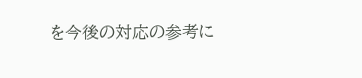を今後の対応の参考に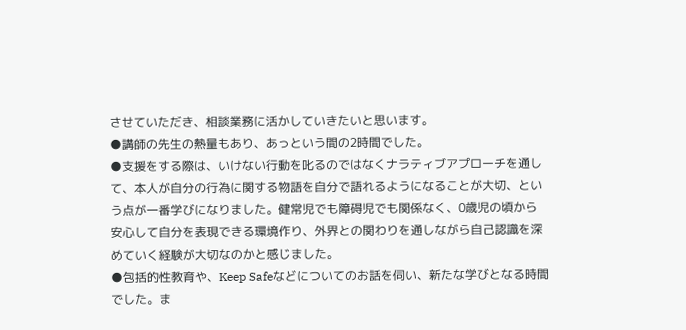させていただき、相談業務に活かしていきたいと思います。
●講師の先生の熱量もあり、あっという間の2時間でした。
●支援をする際は、いけない行動を叱るのではなくナラティブアプローチを通して、本人が自分の行為に関する物語を自分で語れるようになることが大切、という点が一番学びになりました。健常児でも障碍児でも関係なく、0歳児の頃から安心して自分を表現できる環境作り、外界との関わりを通しながら自己認識を深めていく経験が大切なのかと感じました。
●包括的性教育や、Keep Safeなどについてのお話を伺い、新たな学びとなる時間でした。ま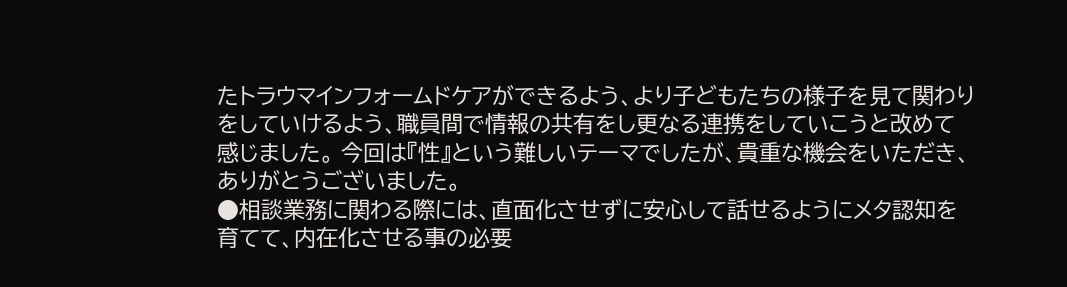たトラウマインフォームドケアができるよう、より子どもたちの様子を見て関わりをしていけるよう、職員間で情報の共有をし更なる連携をしていこうと改めて感じました。 今回は『性』という難しいテーマでしたが、貴重な機会をいただき、ありがとうございました。
●相談業務に関わる際には、直面化させずに安心して話せるようにメタ認知を育てて、内在化させる事の必要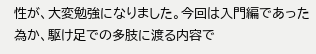性が、大変勉強になりました。今回は入門編であった為か、駆け足での多肢に渡る内容で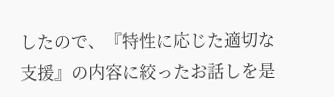したので、『特性に応じた適切な支援』の内容に絞ったお話しを是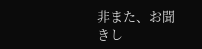非また、お聞きし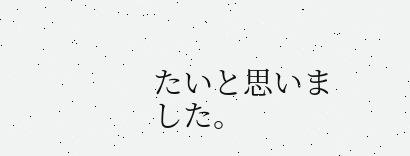たいと思いました。